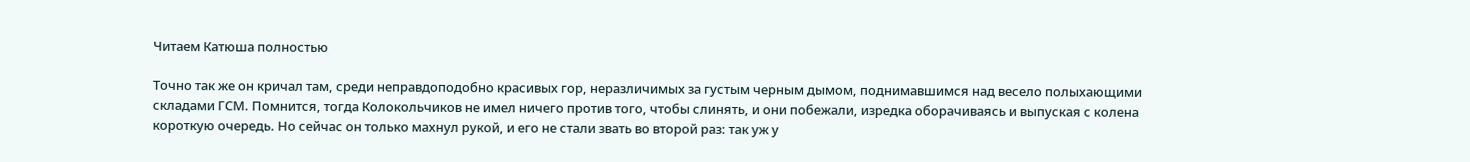Читаем Катюша полностью

Точно так же он кричал там, среди неправдоподобно красивых гор, неразличимых за густым черным дымом, поднимавшимся над весело полыхающими складами ГСМ. Помнится, тогда Колокольчиков не имел ничего против того, чтобы слинять, и они побежали, изредка оборачиваясь и выпуская с колена короткую очередь. Но сейчас он только махнул рукой, и его не стали звать во второй раз: так уж у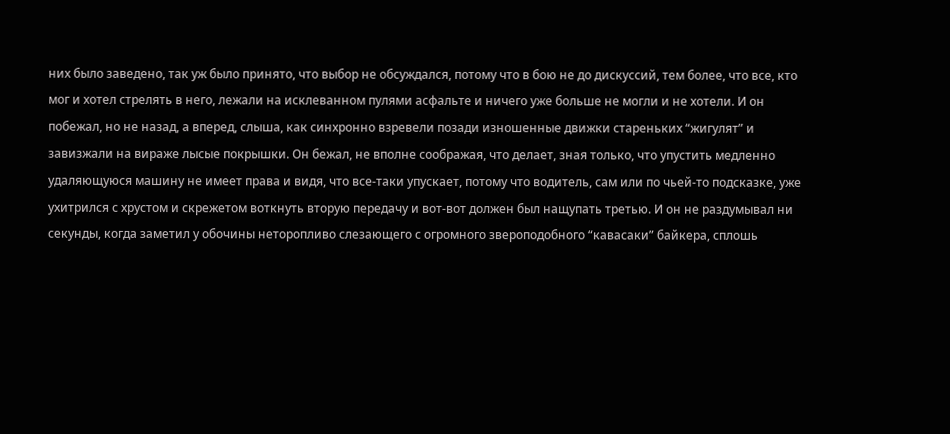них было заведено, так уж было принято, что выбор не обсуждался, потому что в бою не до дискуссий, тем более, что все, кто мог и хотел стрелять в него, лежали на исклеванном пулями асфальте и ничего уже больше не могли и не хотели. И он побежал, но не назад, а вперед, слыша, как синхронно взревели позади изношенные движки стареньких “жигулят” и завизжали на вираже лысые покрышки. Он бежал, не вполне соображая, что делает, зная только, что упустить медленно удаляющуюся машину не имеет права и видя, что все-таки упускает, потому что водитель, сам или по чьей-то подсказке, уже ухитрился с хрустом и скрежетом воткнуть вторую передачу и вот-вот должен был нащупать третью. И он не раздумывал ни секунды, когда заметил у обочины неторопливо слезающего с огромного звероподобного “кавасаки” байкера, сплошь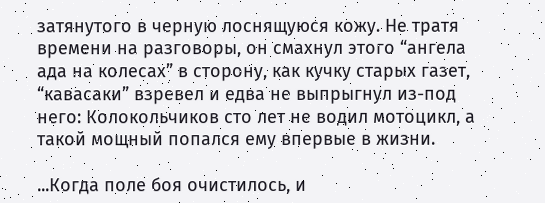затянутого в черную лоснящуюся кожу. Не тратя времени на разговоры, он смахнул этого “ангела ада на колесах” в сторону, как кучку старых газет, “кавасаки” взревел и едва не выпрыгнул из-под него: Колокольчиков сто лет не водил мотоцикл, а такой мощный попался ему впервые в жизни.

...Когда поле боя очистилось, и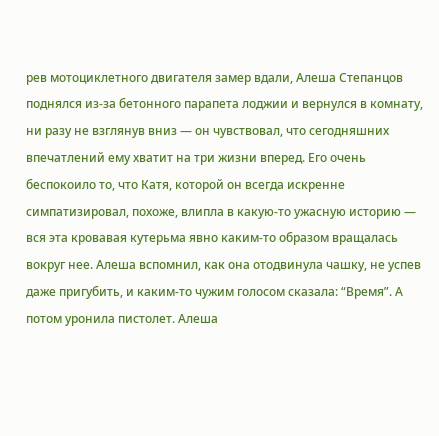рев мотоциклетного двигателя замер вдали, Алеша Степанцов поднялся из-за бетонного парапета лоджии и вернулся в комнату, ни разу не взглянув вниз — он чувствовал, что сегодняшних впечатлений ему хватит на три жизни вперед. Его очень беспокоило то, что Катя, которой он всегда искренне симпатизировал, похоже, влипла в какую-то ужасную историю — вся эта кровавая кутерьма явно каким-то образом вращалась вокруг нее. Алеша вспомнил, как она отодвинула чашку, не успев даже пригубить, и каким-то чужим голосом сказала: “Время”. А потом уронила пистолет. Алеша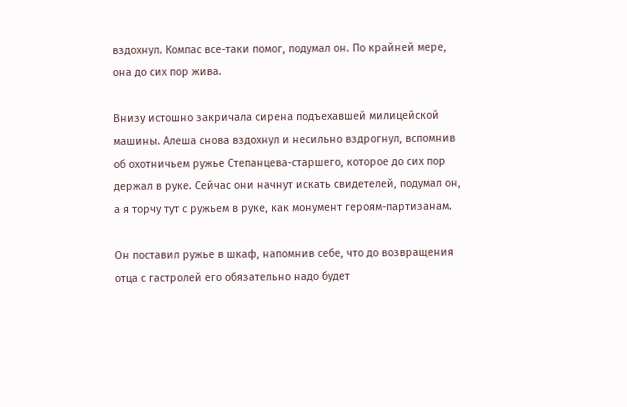вздохнул. Компас все-таки помог, подумал он. По крайней мере, она до сих пор жива.

Внизу истошно закричала сирена подъехавшей милицейской машины. Алеша снова вздохнул и несильно вздрогнул, вспомнив об охотничьем ружье Степанцева-старшего, которое до сих пор держал в руке. Сейчас они начнут искать свидетелей, подумал он, а я торчу тут с ружьем в руке, как монумент героям-партизанам.

Он поставил ружье в шкаф, напомнив себе, что до возвращения отца с гастролей его обязательно надо будет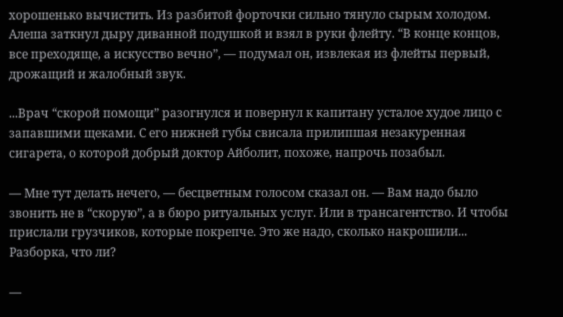хорошенько вычистить. Из разбитой форточки сильно тянуло сырым холодом. Алеша заткнул дыру диванной подушкой и взял в руки флейту. “В конце концов, все преходяще, а искусство вечно”, — подумал он, извлекая из флейты первый, дрожащий и жалобный звук.

...Врач “скорой помощи” разогнулся и повернул к капитану усталое худое лицо с запавшими щеками. С его нижней губы свисала прилипшая незакуренная сигарета, о которой добрый доктор Айболит, похоже, напрочь позабыл.

— Мне тут делать нечего, — бесцветным голосом сказал он. — Вам надо было звонить не в “скорую”, а в бюро ритуальных услуг. Или в трансагентство. И чтобы прислали грузчиков, которые покрепче. Это же надо, сколько накрошили... Разборка, что ли?

—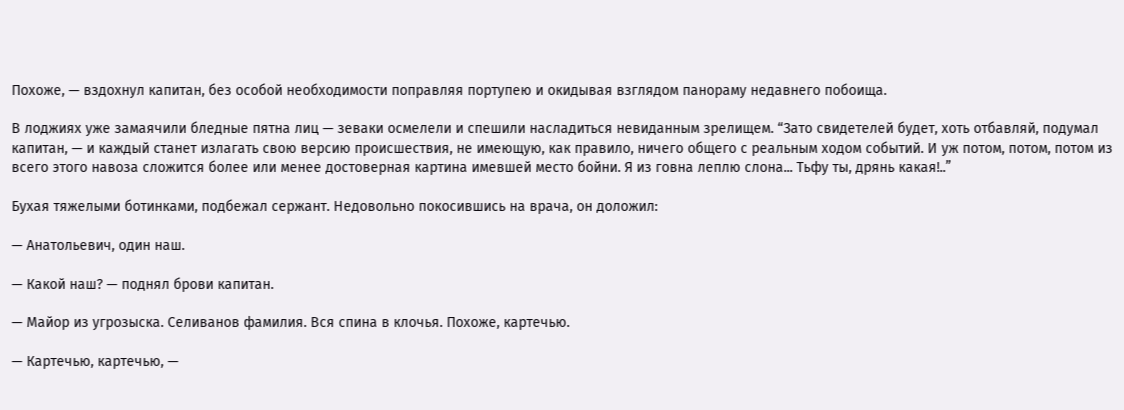Похоже, — вздохнул капитан, без особой необходимости поправляя портупею и окидывая взглядом панораму недавнего побоища.

В лоджиях уже замаячили бледные пятна лиц — зеваки осмелели и спешили насладиться невиданным зрелищем. “Зато свидетелей будет, хоть отбавляй, подумал капитан, — и каждый станет излагать свою версию происшествия, не имеющую, как правило, ничего общего с реальным ходом событий. И уж потом, потом, потом из всего этого навоза сложится более или менее достоверная картина имевшей место бойни. Я из говна леплю слона... Тьфу ты, дрянь какая!..”

Бухая тяжелыми ботинками, подбежал сержант. Недовольно покосившись на врача, он доложил:

— Анатольевич, один наш.

— Какой наш? — поднял брови капитан.

— Майор из угрозыска. Селиванов фамилия. Вся спина в клочья. Похоже, картечью.

— Картечью, картечью, —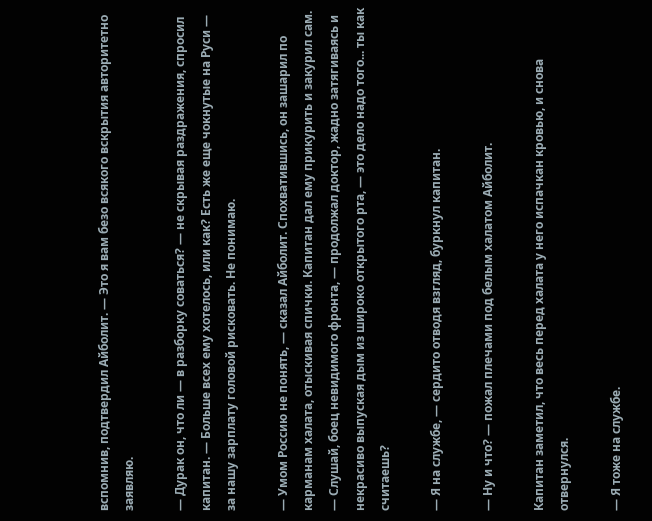вспомнив, подтвердил Айболит. — Это я вам безо всякого вскрытия авторитетно заявляю.

— Дурак он, что ли — в разборку соваться? — не скрывая раздражения, спросил капитан. — Больше всех ему хотелось, или как? Есть же еще чокнутые на Руси — за нашу зарплату головой рисковать. Не понимаю.

— Умом Россию не понять, — сказал Айболит. Спохватившись, он зашарил по карманам халата, отыскивая спички. Капитан дал ему прикурить и закурил сам. — Слушай, боец невидимого фронта, — продолжал доктор, жадно затягиваясь и некрасиво выпуская дым из широко открытого рта, — это дело надо того... ты как считаешь?

— Я на службе, — сердито отводя взгляд, буркнул капитан.

— Ну и что? — пожал плечами под белым халатом Айболит.

Капитан заметил, что весь перед халата у него испачкан кровью, и снова отвернулся.

— Я тоже на службе.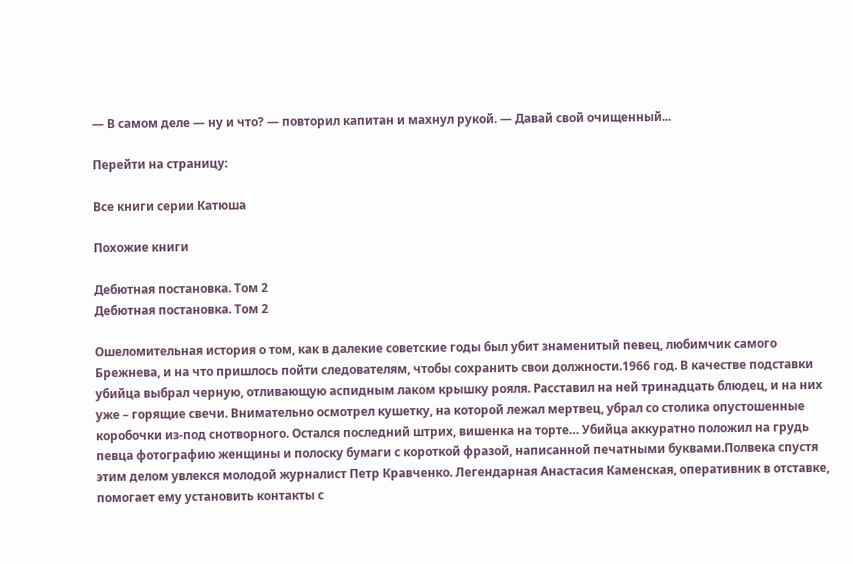— В самом деле — ну и что? — повторил капитан и махнул рукой. — Давай свой очищенный...

Перейти на страницу:

Все книги серии Катюша

Похожие книги

Дебютная постановка. Том 2
Дебютная постановка. Том 2

Ошеломительная история о том, как в далекие советские годы был убит знаменитый певец, любимчик самого Брежнева, и на что пришлось пойти следователям, чтобы сохранить свои должности.1966 год. В качестве подставки убийца выбрал черную, отливающую аспидным лаком крышку рояля. Расставил на ней тринадцать блюдец, и на них уже – горящие свечи. Внимательно осмотрел кушетку, на которой лежал мертвец, убрал со столика опустошенные коробочки из-под снотворного. Остался последний штрих, вишенка на торте… Убийца аккуратно положил на грудь певца фотографию женщины и полоску бумаги с короткой фразой, написанной печатными буквами.Полвека спустя этим делом увлекся молодой журналист Петр Кравченко. Легендарная Анастасия Каменская, оперативник в отставке, помогает ему установить контакты с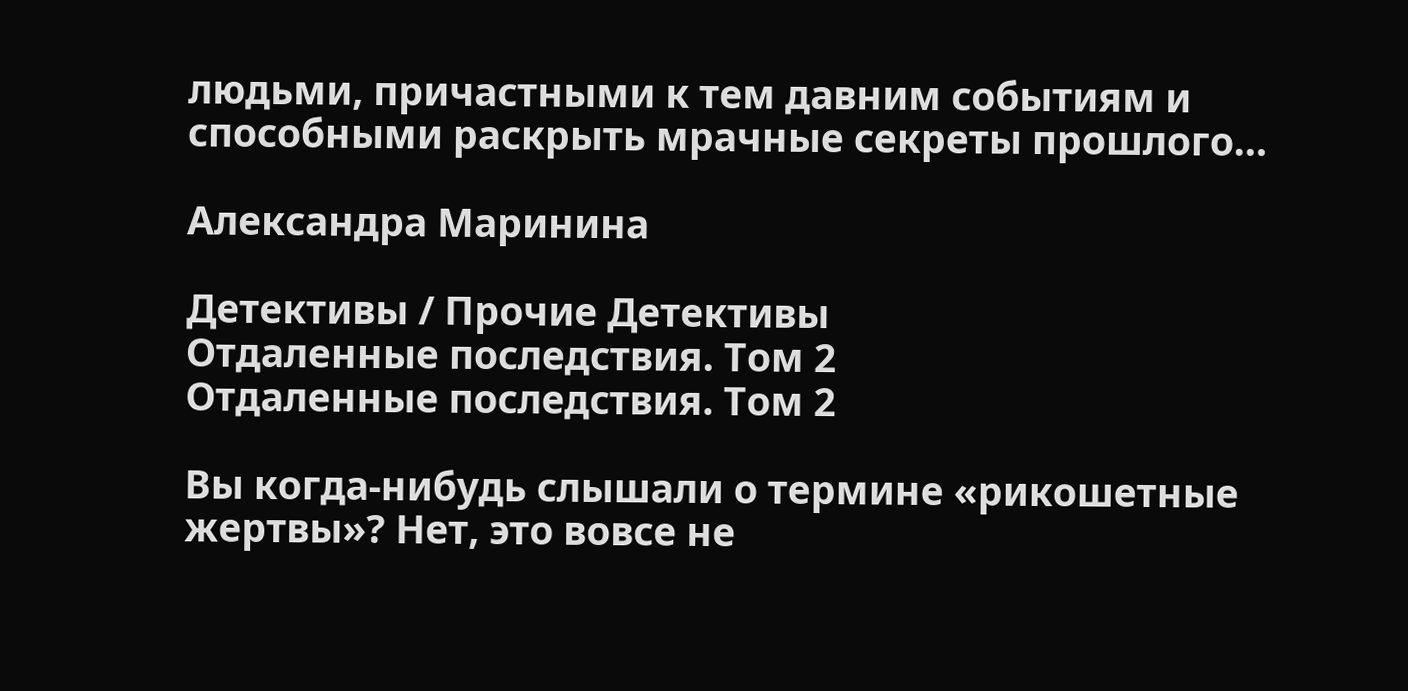людьми, причастными к тем давним событиям и способными раскрыть мрачные секреты прошлого…

Александра Маринина

Детективы / Прочие Детективы
Отдаленные последствия. Том 2
Отдаленные последствия. Том 2

Вы когда-нибудь слышали о термине «рикошетные жертвы»? Нет, это вовсе не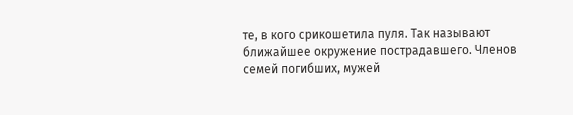те, в кого срикошетила пуля. Так называют ближайшее окружение пострадавшего. Членов семей погибших, мужей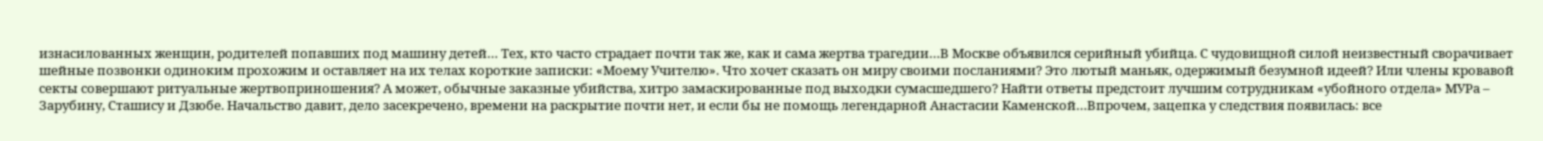изнасилованных женщин, родителей попавших под машину детей… Тех, кто часто страдает почти так же, как и сама жертва трагедии…В Москве объявился серийный убийца. С чудовищной силой неизвестный сворачивает шейные позвонки одиноким прохожим и оставляет на их телах короткие записки: «Моему Учителю». Что хочет сказать он миру своими посланиями? Это лютый маньяк, одержимый безумной идеей? Или члены кровавой секты совершают ритуальные жертвоприношения? А может, обычные заказные убийства, хитро замаскированные под выходки сумасшедшего? Найти ответы предстоит лучшим сотрудникам «убойного отдела» МУРа – Зарубину, Сташису и Дзюбе. Начальство давит, дело засекречено, времени на раскрытие почти нет, и если бы не помощь легендарной Анастасии Каменской…Впрочем, зацепка у следствия появилась: все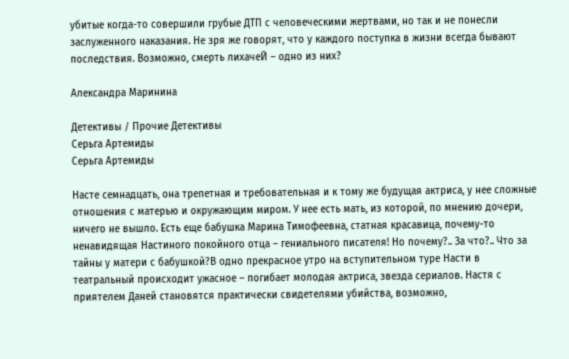убитые когда-то совершили грубые ДТП с человеческими жертвами, но так и не понесли заслуженного наказания. Не зря же говорят, что у каждого поступка в жизни всегда бывают последствия. Возможно, смерть лихачеЙ – одно из них?

Александра Маринина

Детективы / Прочие Детективы
Серьга Артемиды
Серьга Артемиды

Насте семнадцать, она трепетная и требовательная и к тому же будущая актриса, у нее сложные отношения с матерью и окружающим миром. У нее есть мать, из которой, по мнению дочери, ничего не вышло. Есть еще бабушка Марина Тимофеевна, статная красавица, почему-то ненавидящая Настиного покойного отца – гениального писателя! Но почему?.. За что?.. Что за тайны у матери с бабушкой?В одно прекрасное утро на вступительном туре Насти в театральный происходит ужасное – погибает молодая актриса, звезда сериалов. Настя с приятелем Даней становятся практически свидетелями убийства, возможно,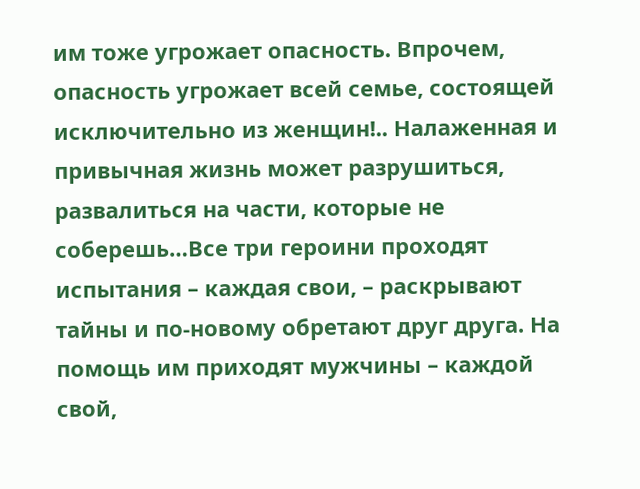им тоже угрожает опасность. Впрочем, опасность угрожает всей семье, состоящей исключительно из женщин!.. Налаженная и привычная жизнь может разрушиться, развалиться на части, которые не соберешь…Все три героини проходят испытания – каждая свои, – раскрывают тайны и по-новому обретают друг друга. На помощь им приходят мужчины – каждой свой,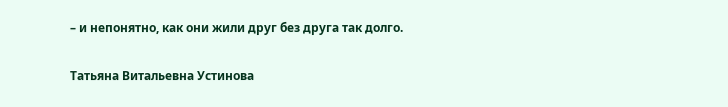– и непонятно, как они жили друг без друга так долго.

Татьяна Витальевна Устинова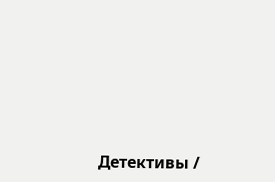Детективы /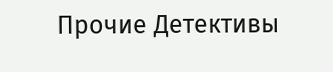Прочие Детективы